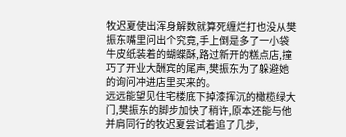牧迟夏使出浑身解数就算死缠烂打也没从樊振东嘴里问出个究竟,手上倒是多了一小袋牛皮纸装着的蝴蝶酥,路过新开的糕点店,撞巧了开业大酬宾的尾声,樊振东为了躲避她的询问冲进店里买来的。
远远能望见住宅楼底下掉漆挥沉的橄榄绿大门,樊振东的脚步加快了稍许,原本还能与他并肩同行的牧迟夏尝试着追了几步,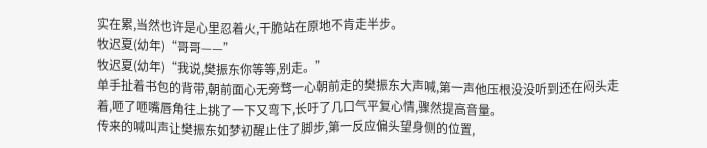实在累,当然也许是心里忍着火,干脆站在原地不肯走半步。
牧迟夏(幼年)“哥哥——”
牧迟夏(幼年)“我说,樊振东你等等,别走。”
单手扯着书包的背带,朝前面心无旁骛一心朝前走的樊振东大声喊,第一声他压根没没听到还在闷头走着,咂了咂嘴唇角往上挑了一下又弯下,长吁了几口气平复心情,骤然提高音量。
传来的喊叫声让樊振东如梦初醒止住了脚步,第一反应偏头望身侧的位置,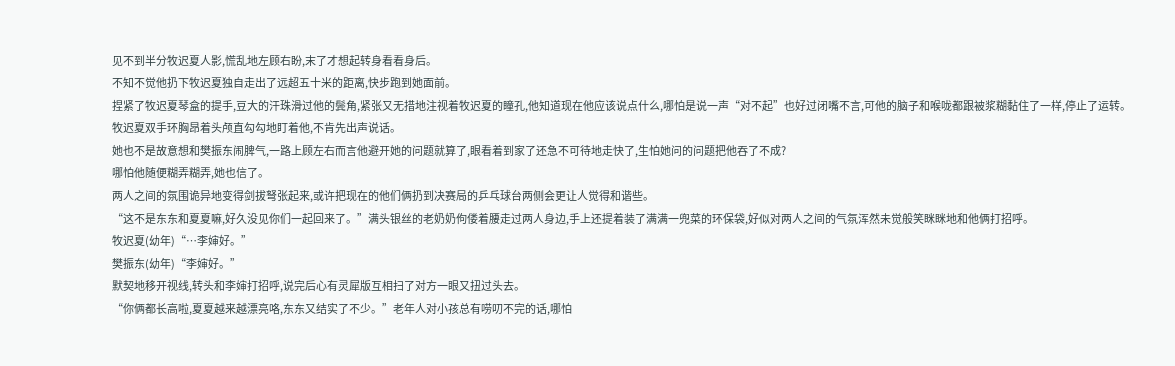见不到半分牧迟夏人影,慌乱地左顾右盼,末了才想起转身看看身后。
不知不觉他扔下牧迟夏独自走出了远超五十米的距离,快步跑到她面前。
捏紧了牧迟夏琴盒的提手,豆大的汗珠滑过他的鬓角,紧张又无措地注视着牧迟夏的瞳孔,他知道现在他应该说点什么,哪怕是说一声“对不起”也好过闭嘴不言,可他的脑子和喉咙都跟被浆糊黏住了一样,停止了运转。
牧迟夏双手环胸昂着头颅直勾勾地盯着他,不肯先出声说话。
她也不是故意想和樊振东闹脾气,一路上顾左右而言他避开她的问题就算了,眼看着到家了还急不可待地走快了,生怕她问的问题把他吞了不成?
哪怕他随便糊弄糊弄,她也信了。
两人之间的氛围诡异地变得剑拔弩张起来,或许把现在的他们俩扔到决赛局的乒乓球台两侧会更让人觉得和谐些。
“这不是东东和夏夏嘛,好久没见你们一起回来了。”满头银丝的老奶奶佝偻着腰走过两人身边,手上还提着装了满满一兜菜的环保袋,好似对两人之间的气氛浑然未觉般笑眯眯地和他俩打招呼。
牧迟夏(幼年)“…李婶好。”
樊振东(幼年)“李婶好。”
默契地移开视线,转头和李婶打招呼,说完后心有灵犀版互相扫了对方一眼又扭过头去。
“你俩都长高啦,夏夏越来越漂亮咯,东东又结实了不少。”老年人对小孩总有唠叨不完的话,哪怕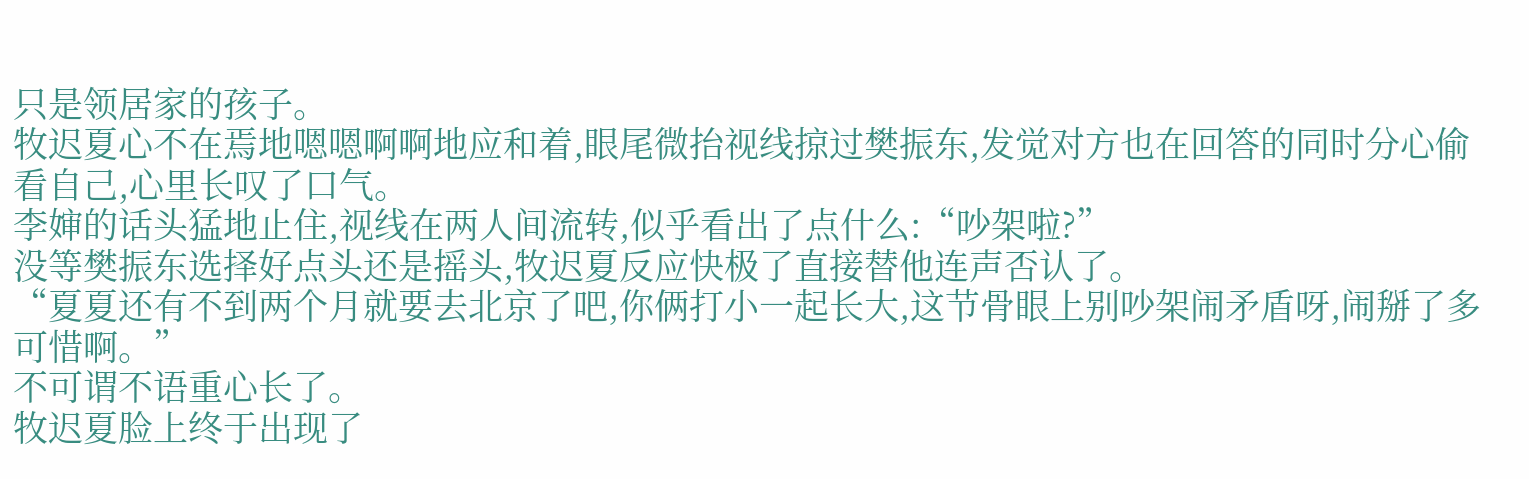只是领居家的孩子。
牧迟夏心不在焉地嗯嗯啊啊地应和着,眼尾微抬视线掠过樊振东,发觉对方也在回答的同时分心偷看自己,心里长叹了口气。
李婶的话头猛地止住,视线在两人间流转,似乎看出了点什么:“吵架啦?”
没等樊振东选择好点头还是摇头,牧迟夏反应快极了直接替他连声否认了。
“夏夏还有不到两个月就要去北京了吧,你俩打小一起长大,这节骨眼上别吵架闹矛盾呀,闹掰了多可惜啊。”
不可谓不语重心长了。
牧迟夏脸上终于出现了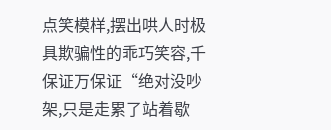点笑模样,摆出哄人时极具欺骗性的乖巧笑容,千保证万保证“绝对没吵架,只是走累了站着歇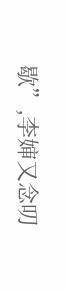歇”,李婶又念叨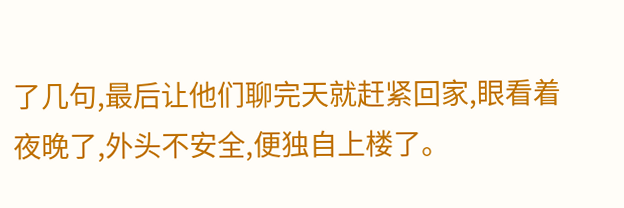了几句,最后让他们聊完天就赶紧回家,眼看着夜晚了,外头不安全,便独自上楼了。